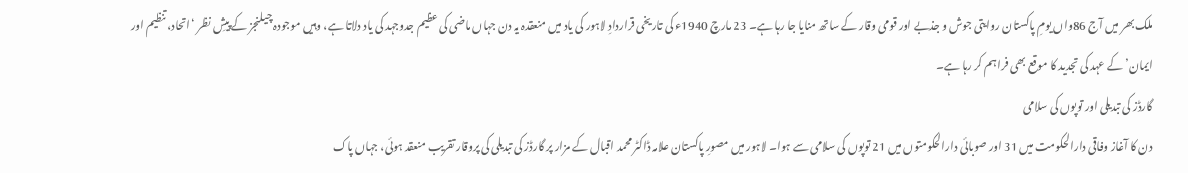ملک بھر میں آج 86واں یومِ پاکستان روایتی جوش و جذبے اور قومی وقار کے ساتھ منایا جا رہا ہے۔ 23 مارچ 1940ء کی تاریخی قراردادِ لاہور کی یاد میں منعقدہ یہ دن جہاں ماضی کی عظیم جدوجہد کی یاد دلاتا ہے، وہیں موجودہ چیلنجز کے پیشِ نظر ‘اتحاد، تنظیم اور ایمان’ کے عہد کی تجدید کا موقع بھی فراہم کر رہا ہے۔
گارڈز کی تبدیلی اور توپوں کی سلامی
دن کا آغاز وفاقی دارالحکومت میں 31 اور صوبائی دارالحکومتوں میں 21 توپوں کی سلامی سے ہوا۔ لاہور میں مصورِ پاکستان علامہ ڈاکٹر محمد اقبال کے مزار پر گارڈز کی تبدیلی کی پروقار تقریب منعقد ہوئی، جہاں پاک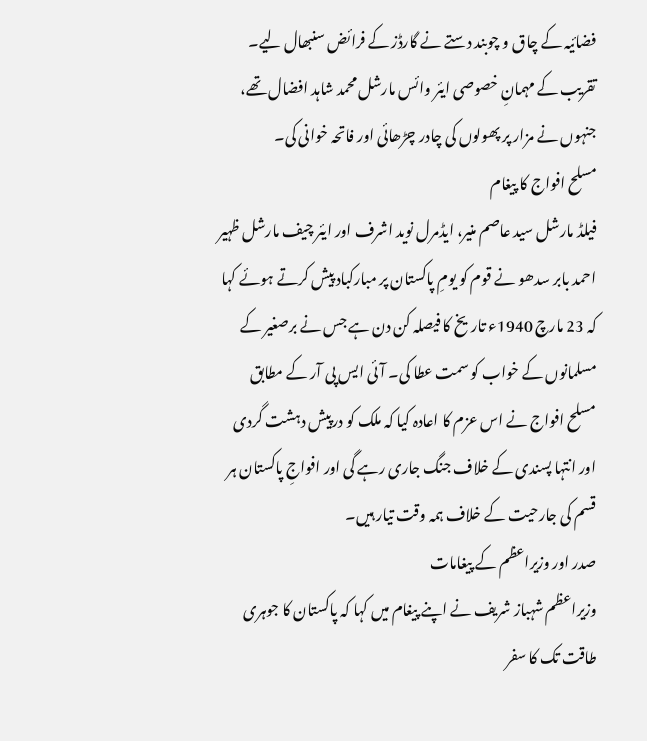فضائیہ کے چاق و چوبند دستے نے گارڈز کے فرائض سنبھال لیے۔ تقریب کے مہمانِ خصوصی ایئر وائس مارشل محمد شاہد افضال تھے، جنہوں نے مزار پر پھولوں کی چادر چڑھائی اور فاتحہ خوانی کی۔
مسلح افواج کا پیغام
فیلڈ مارشل سید عاصم منیر، ایڈمرل نوید اشرف اور ایئر چیف مارشل ظہیر احمد بابر سدھو نے قوم کو یومِ پاکستان پر مبارکباد پیش کرتے ہوئے کہا کہ 23 مارچ 1940ء تاریخ کا فیصلہ کن دن ہے جس نے برصغیر کے مسلمانوں کے خواب کو سمت عطا کی۔ آئی ایس پی آر کے مطابق مسلح افواج نے اس عزم کا اعادہ کیا کہ ملک کو درپیش دہشت گردی اور انتہا پسندی کے خلاف جنگ جاری رہے گی اور افواجِ پاکستان ہر قسم کی جارحیت کے خلاف ہمہ وقت تیار ہیں۔
صدر اور وزیراعظم کے پیغامات
وزیراعظم شہباز شریف نے اپنے پیغام میں کہا کہ پاکستان کا جوہری طاقت تک کا سفر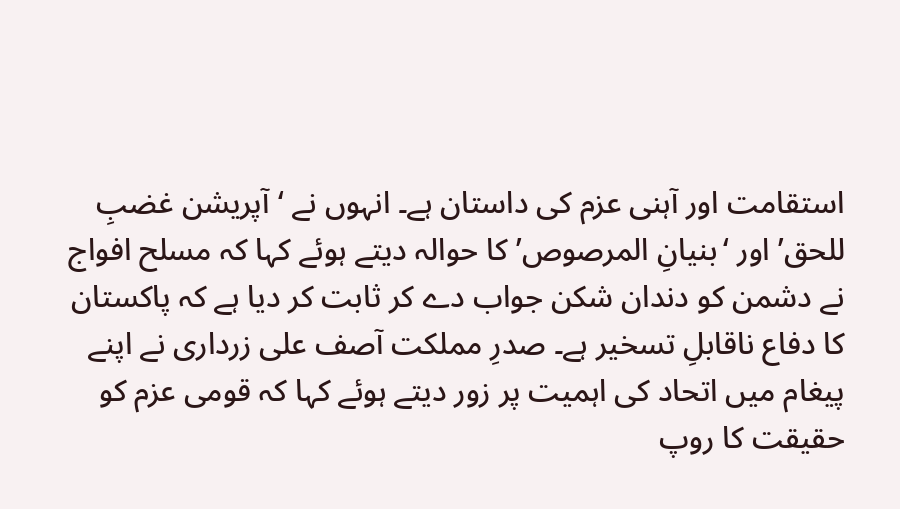استقامت اور آہنی عزم کی داستان ہے۔ انہوں نے ‘آپریشن غضبِ للحق’ اور ‘بنیانِ المرصوص’ کا حوالہ دیتے ہوئے کہا کہ مسلح افواج نے دشمن کو دندان شکن جواب دے کر ثابت کر دیا ہے کہ پاکستان کا دفاع ناقابلِ تسخیر ہے۔ صدرِ مملکت آصف علی زرداری نے اپنے پیغام میں اتحاد کی اہمیت پر زور دیتے ہوئے کہا کہ قومی عزم کو حقیقت کا روپ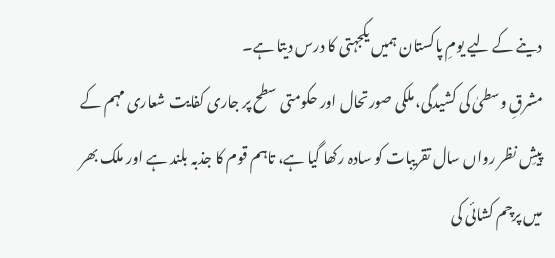دینے کے لیے یومِ پاکستان ہمیں یکجہتی کا درس دیتا ہے۔
مشرقِ وسطیٰ کی کشیدگی، ملکی صورتحال اور حکومتی سطح پر جاری کفایت شعاری مہم کے پیشِ نظر رواں سال تقریبات کو سادہ رکھا گیا ہے، تاہم قوم کا جذبہ بلند ہے اور ملک بھر میں پرچم کشائی کی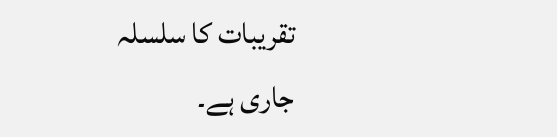تقریبات کا سلسلہ جاری ہے۔